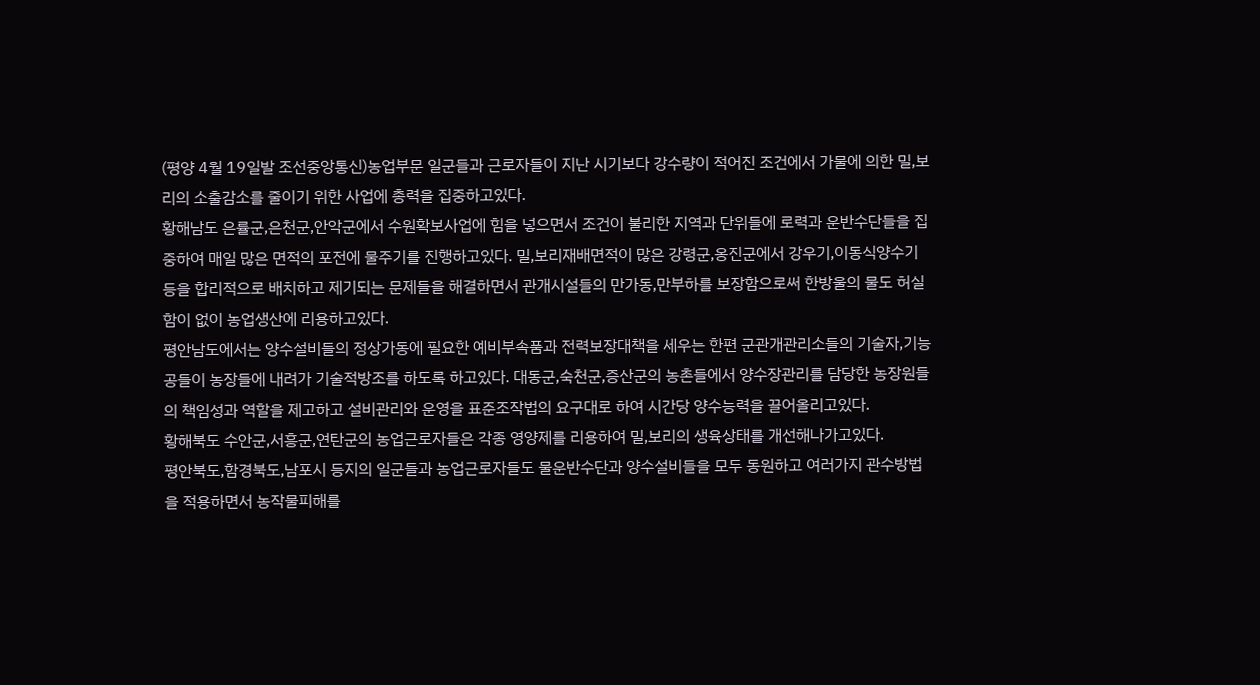(평양 4월 19일발 조선중앙통신)농업부문 일군들과 근로자들이 지난 시기보다 강수량이 적어진 조건에서 가물에 의한 밀,보리의 소출감소를 줄이기 위한 사업에 총력을 집중하고있다.
황해남도 은률군,은천군,안악군에서 수원확보사업에 힘을 넣으면서 조건이 불리한 지역과 단위들에 로력과 운반수단들을 집중하여 매일 많은 면적의 포전에 물주기를 진행하고있다. 밀,보리재배면적이 많은 강령군,옹진군에서 강우기,이동식양수기 등을 합리적으로 배치하고 제기되는 문제들을 해결하면서 관개시설들의 만가동,만부하를 보장함으로써 한방울의 물도 허실함이 없이 농업생산에 리용하고있다.
평안남도에서는 양수설비들의 정상가동에 필요한 예비부속품과 전력보장대책을 세우는 한편 군관개관리소들의 기술자,기능공들이 농장들에 내려가 기술적방조를 하도록 하고있다. 대동군,숙천군,증산군의 농촌들에서 양수장관리를 담당한 농장원들의 책임성과 역할을 제고하고 설비관리와 운영을 표준조작법의 요구대로 하여 시간당 양수능력을 끌어올리고있다.
황해북도 수안군,서흥군,연탄군의 농업근로자들은 각종 영양제를 리용하여 밀,보리의 생육상태를 개선해나가고있다.
평안북도,함경북도,남포시 등지의 일군들과 농업근로자들도 물운반수단과 양수설비들을 모두 동원하고 여러가지 관수방법을 적용하면서 농작물피해를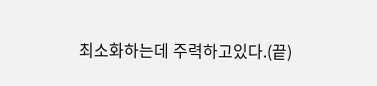최소화하는데 주력하고있다.(끝)